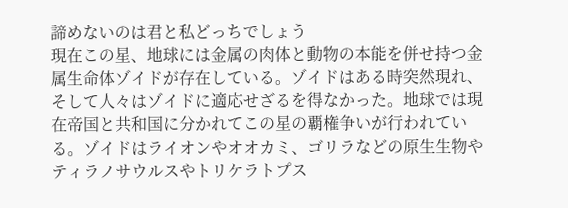諦めないのは君と私どっちでしょう
現在この星、地球には金属の肉体と動物の本能を併せ持つ金属生命体ゾイドが存在している。ゾイドはある時突然現れ、そして人々はゾイドに適応せざるを得なかった。地球では現在帝国と共和国に分かれてこの星の覇権争いが行われている。ゾイドはライオンやオオカミ、ゴリラなどの原生生物やティラノサウルスやトリケラトプス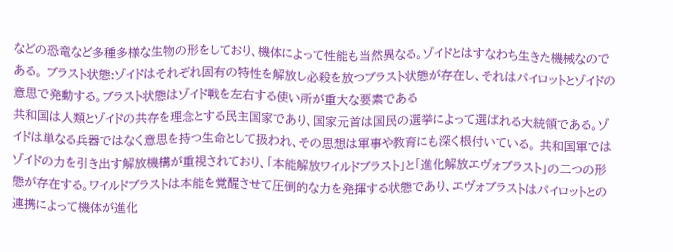などの恐竜など多種多様な生物の形をしており、機体によって性能も当然異なる。ゾイドとはすなわち生きた機械なのである。 ブラスト状態:ゾイドはそれぞれ固有の特性を解放し必殺を放つブラスト状態が存在し、それはパイロットとゾイドの意思で発動する。ブラスト状態はゾイド戦を左右する使い所が重大な要素である
共和国は人類とゾイドの共存を理念とする民主国家であり、国家元首は国民の選挙によって選ばれる大統領である。ゾイドは単なる兵器ではなく意思を持つ生命として扱われ、その思想は軍事や教育にも深く根付いている。 共和国軍ではゾイドの力を引き出す解放機構が重視されており、「本能解放ワイルドブラスト」と「進化解放エヴォブラスト」の二つの形態が存在する。ワイルドブラストは本能を覚醒させて圧倒的な力を発揮する状態であり、エヴォブラストはパイロットとの連携によって機体が進化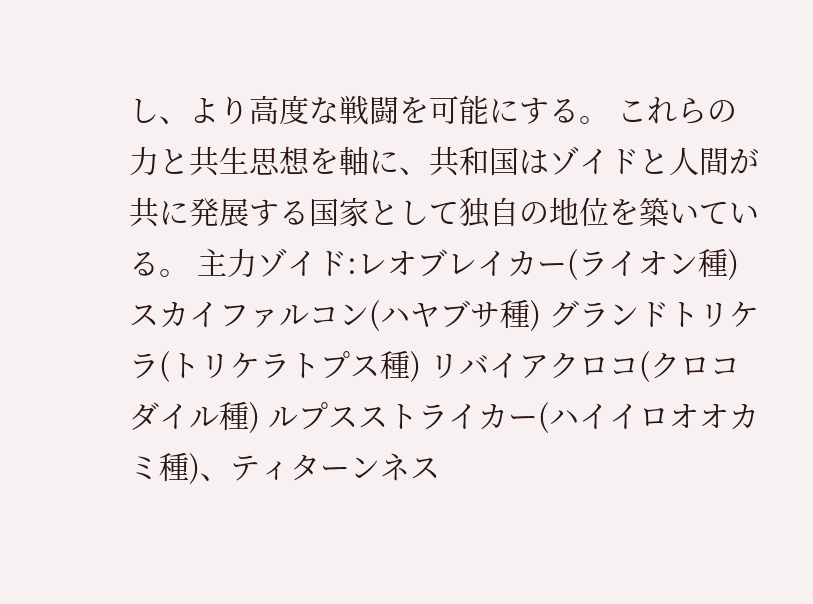し、より高度な戦闘を可能にする。 これらの力と共生思想を軸に、共和国はゾイドと人間が共に発展する国家として独自の地位を築いている。 主力ゾイド:レオブレイカー(ライオン種) スカイファルコン(ハヤブサ種) グランドトリケラ(トリケラトプス種) リバイアクロコ(クロコダイル種) ルプスストライカー(ハイイロオオカミ種)、ティターンネス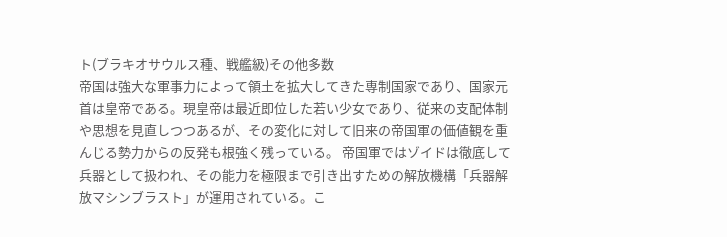ト(ブラキオサウルス種、戦艦級)その他多数
帝国は強大な軍事力によって領土を拡大してきた専制国家であり、国家元首は皇帝である。現皇帝は最近即位した若い少女であり、従来の支配体制や思想を見直しつつあるが、その変化に対して旧来の帝国軍の価値観を重んじる勢力からの反発も根強く残っている。 帝国軍ではゾイドは徹底して兵器として扱われ、その能力を極限まで引き出すための解放機構「兵器解放マシンブラスト」が運用されている。こ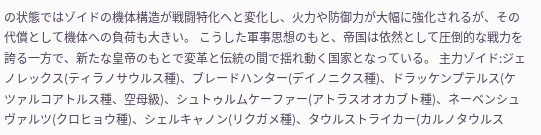の状態ではゾイドの機体構造が戦闘特化へと変化し、火力や防御力が大幅に強化されるが、その代償として機体への負荷も大きい。 こうした軍事思想のもと、帝国は依然として圧倒的な戦力を誇る一方で、新たな皇帝のもとで変革と伝統の間で揺れ動く国家となっている。 主力ゾイド:ジェノレックス(ティラノサウルス種)、ブレードハンター(デイノニクス種)、ドラッケンプテルス(ケツァルコアトルス種、空母級)、シュトゥルムケーファー(アトラスオオカブト種)、ネーベンシュヴァルツ(クロヒョウ種)、シェルキャノン(リクガメ種)、タウルストライカー(カルノタウルス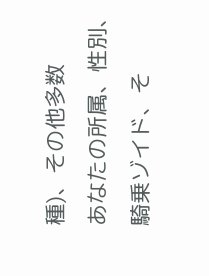種)、その他多数
あなたの所属、性別、騎乗ゾイド、そ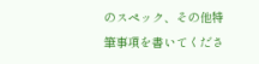のスペック、その他特筆事項を書いてくださ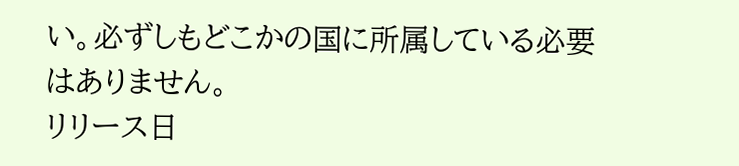い。必ずしもどこかの国に所属している必要はありません。
リリース日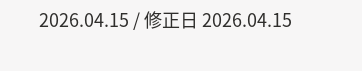2026.04.15 / 修正日 2026.04.15